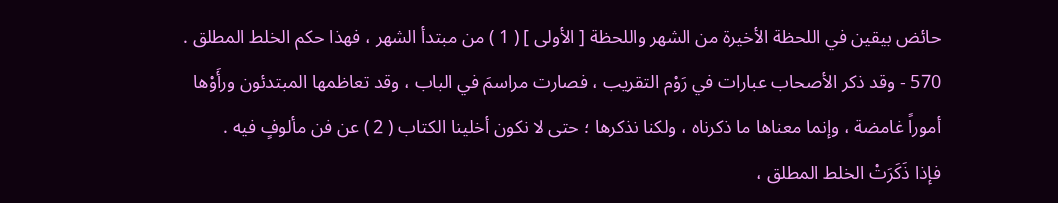حائض بيقين في اللحظة الأخيرة من الشهر واللحظة [ الأولى ] ( 1 ) من مبتدأ الشهر ، فهذا حكم الخلط المطلق .
570 - وقد ذكر الأصحاب عبارات في رَوْم التقريب ، فصارت مراسمَ في الباب ، وقد تعاظمها المبتدئون ورأَوْها أموراً غامضة ، وإنما معناها ما ذكرناه ، ولكنا نذكرها ؛ حتى لا نكون أخلينا الكتاب ( 2 ) عن فن مألوفٍ فيه .
فإذا ذَكَرَتْ الخلط المطلق ،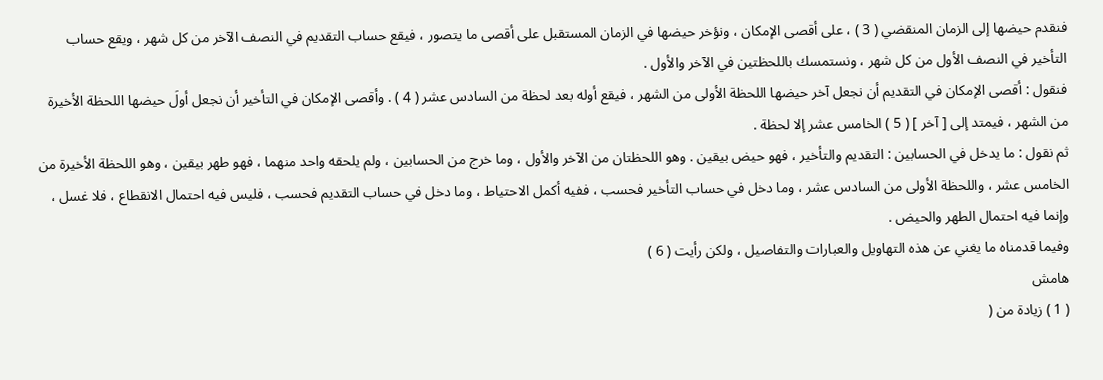فنقدم حيضها إلى الزمان المنقضي ( 3 ) ، على أقصى الإمكان ، ونؤخر حيضها في الزمان المستقبل على أقصى ما يتصور ، فيقع حساب التقديم في النصف الآخر من كل شهر ، ويقع حساب التأخير في النصف الأول من كل شهر ، ونستمسك باللحظتين في الآخر والأول .
فنقول : أقصى الإمكان في التقديم أن نجعل آخر حيضها اللحظة الأولى من الشهر ، فيقع أوله بعد لحظة من السادس عشر ( 4 ) . وأقصى الإمكان في التأخير أن نجعل أولَ حيضها اللحظة الأخيرة من الشهر ، فيمتد إلى [ آخر ] ( 5 ) الخامس عشر إلا لحظة .
ثم نقول : ما يدخل في الحسابين : التقديم والتأخير ، فهو حيض بيقين . وهو اللحظتان من الآخر والأول ، وما خرج من الحسابين ، ولم يلحقه واحد منهما ، فهو طهر بيقين ، وهو اللحظة الأخيرة من الخامس عشر ، واللحظة الأولى من السادس عشر ، وما دخل في حساب التأخير فحسب ، ففيه أكمل الاحتياط ، وما دخل في حساب التقديم فحسب ، فليس فيه احتمال الانقطاع ، فلا غسل ، وإنما فيه احتمال الطهر والحيض .
وفيما قدمناه ما يغني عن هذه التهاويل والعبارات والتفاصيل ، ولكن رأيت ( 6 )
هامش
( 1 ) زيادة من (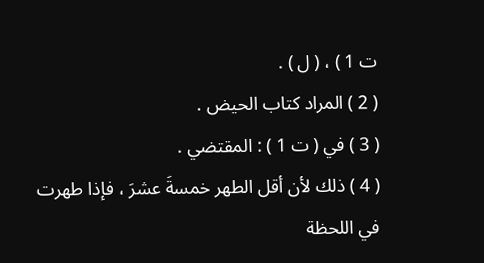ت 1 ) ، ( ل ) .
( 2 ) المراد كتاب الحيض .
( 3 ) في ( ت 1 ) : المقتضي .
( 4 ) ذلك لأن أقل الطهر خمسةَ عشرَ ، فإذا طهرت في اللحظة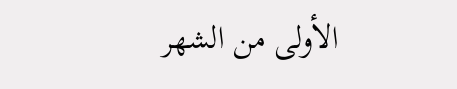الأولى من الشهر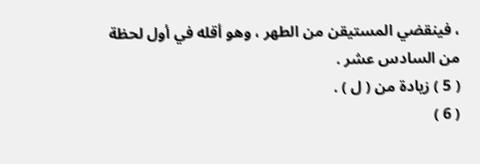، فينقضي المستيقن من الطهر ، وهو أقله في أول لحظة من السادس عشر .
( 5 ) زيادة من ( ل ) .
( 6 )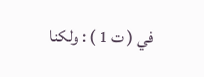في ( ت 1 ) : ولكنا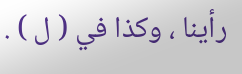رأينا ، وكذا في ( ل ) .